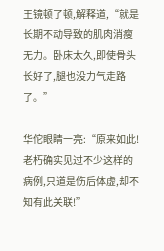王镜顿了顿,解释道,“就是长期不动导致的肌肉消瘦无力。卧床太久,即使骨头长好了,腿也没力气走路了。”

华佗眼睛一亮:“原来如此!老朽确实见过不少这样的病例,只道是伤后体虚,却不知有此关联!”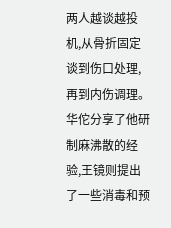两人越谈越投机,从骨折固定谈到伤口处理,再到内伤调理。华佗分享了他研制麻沸散的经验,王镜则提出了一些消毒和预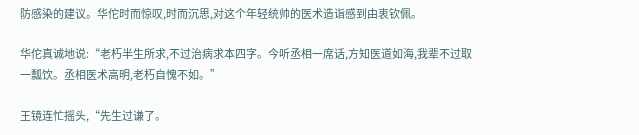防感染的建议。华佗时而惊叹,时而沉思,对这个年轻统帅的医术造诣感到由衷钦佩。

华佗真诚地说:“老朽半生所求,不过治病求本四字。今听丞相一席话,方知医道如海,我辈不过取一瓢饮。丞相医术高明,老朽自愧不如。”

王镜连忙摇头,“先生过谦了。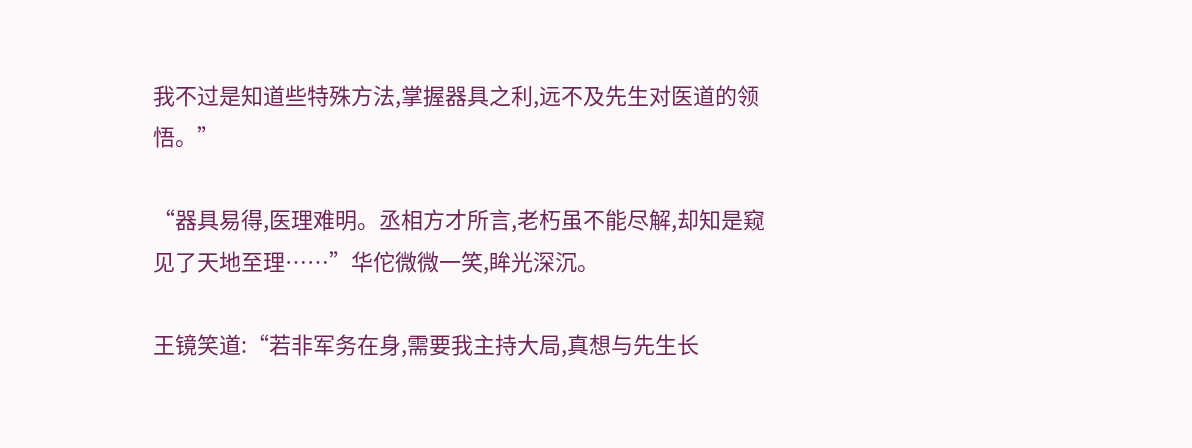我不过是知道些特殊方法,掌握器具之利,远不及先生对医道的领悟。”

“器具易得,医理难明。丞相方才所言,老朽虽不能尽解,却知是窥见了天地至理……”华佗微微一笑,眸光深沉。

王镜笑道:“若非军务在身,需要我主持大局,真想与先生长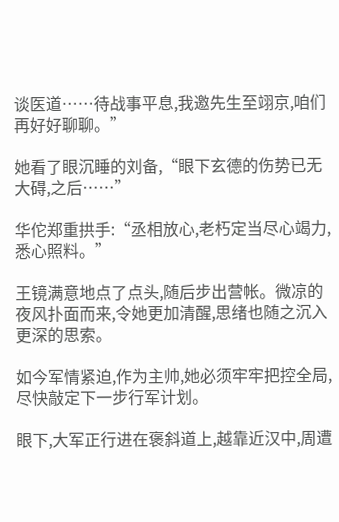谈医道……待战事平息,我邀先生至翊京,咱们再好好聊聊。”

她看了眼沉睡的刘备,“眼下玄德的伤势已无大碍,之后……”

华佗郑重拱手:“丞相放心,老朽定当尽心竭力,悉心照料。”

王镜满意地点了点头,随后步出营帐。微凉的夜风扑面而来,令她更加清醒,思绪也随之沉入更深的思索。

如今军情紧迫,作为主帅,她必须牢牢把控全局,尽快敲定下一步行军计划。

眼下,大军正行进在褒斜道上,越靠近汉中,周遭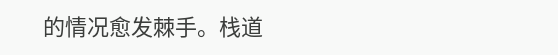的情况愈发棘手。栈道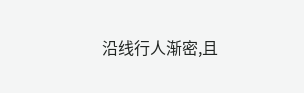沿线行人渐密,且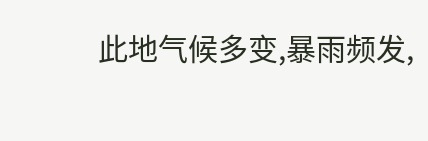此地气候多变,暴雨频发,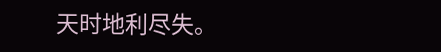天时地利尽失。